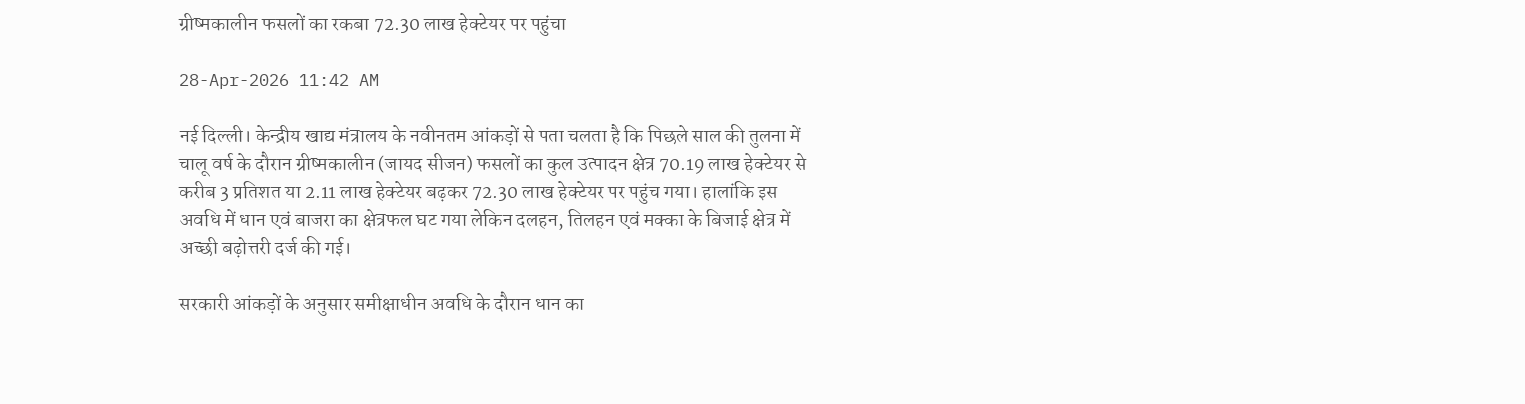ग्रीष्मकालीन फसलों का रकबा 72.30 लाख हेक्टेयर पर पहुंचा

28-Apr-2026 11:42 AM

नई दिल्ली। केन्द्रीय खाद्य मंत्रालय के नवीनतम आंकड़ों से पता चलता है कि पिछले साल की तुलना में चालू वर्ष के दौरान ग्रीष्मकालीन (जायद सीजन) फसलों का कुल उत्पादन क्षेत्र 70.19 लाख हेक्टेयर से करीब 3 प्रतिशत या 2.11 लाख हेक्टेयर बढ़कर 72.30 लाख हेक्टेयर पर पहुंच गया। हालांकि इस अवधि में धान एवं बाजरा का क्षेत्रफल घट गया लेकिन दलहन, तिलहन एवं मक्का के बिजाई क्षेत्र में अच्छी बढ़ोत्तरी दर्ज की गई।

सरकारी आंकड़ों के अनुसार समीक्षाधीन अवधि के दौरान धान का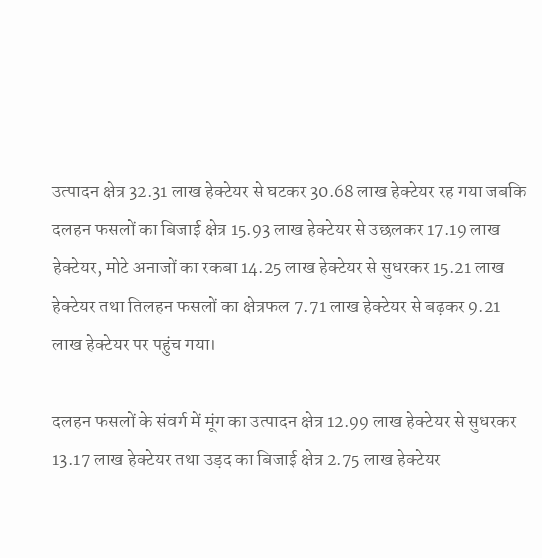उत्पादन क्षेत्र 32.31 लाख हेक्टेयर से घटकर 30.68 लाख हेक्टेयर रह गया जबकि दलहन फसलों का बिजाई क्षेत्र 15.93 लाख हेक्टेयर से उछलकर 17.19 लाख हेक्टेयर, मोटे अनाजों का रकबा 14.25 लाख हेक्टेयर से सुधरकर 15.21 लाख हेक्टेयर तथा तिलहन फसलों का क्षेत्रफल 7.71 लाख हेक्टेयर से बढ़कर 9.21 लाख हेक्टेयर पर पहुंच गया।

दलहन फसलों के संवर्ग में मूंग का उत्पादन क्षेत्र 12.99 लाख हेक्टेयर से सुधरकर 13.17 लाख हेक्टेयर तथा उड़द का बिजाई क्षेत्र 2.75 लाख हेक्टेयर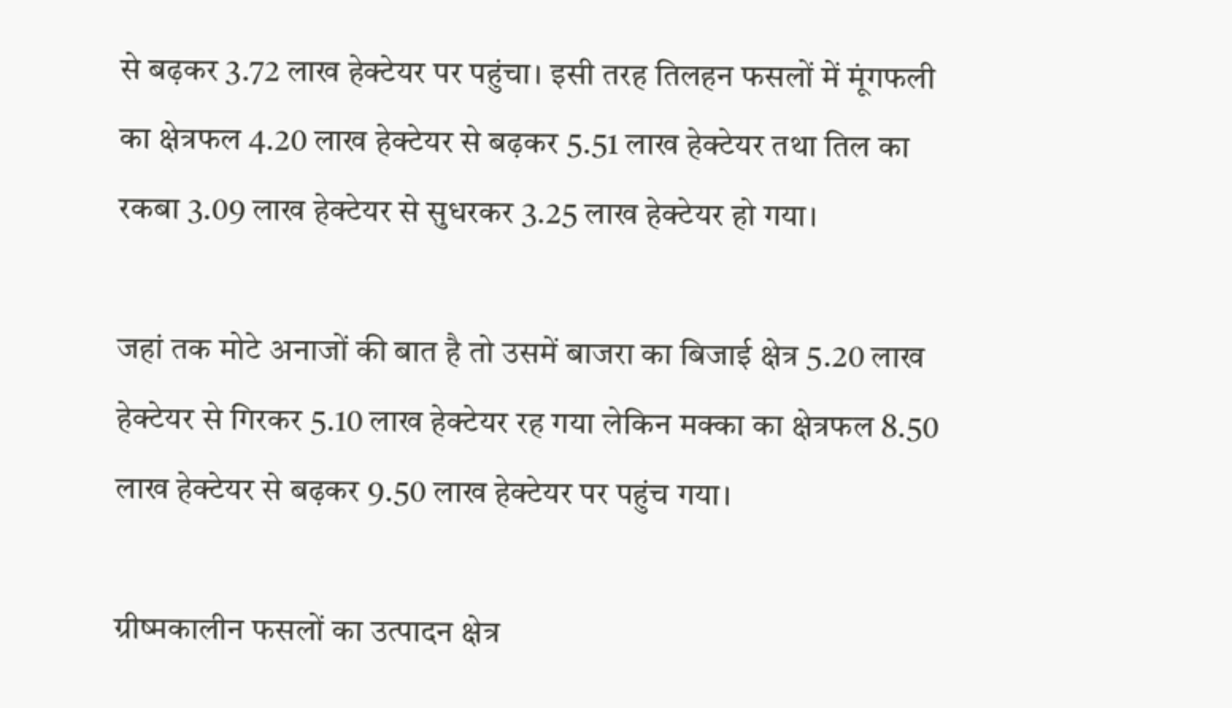से बढ़कर 3.72 लाख हेक्टेयर पर पहुंचा। इसी तरह तिलहन फसलों में मूंगफली का क्षेत्रफल 4.20 लाख हेक्टेयर से बढ़कर 5.51 लाख हेक्टेयर तथा तिल का रकबा 3.09 लाख हेक्टेयर से सुधरकर 3.25 लाख हेक्टेयर हो गया।

जहां तक मोटे अनाजों की बात है तो उसमें बाजरा का बिजाई क्षेत्र 5.20 लाख हेक्टेयर से गिरकर 5.10 लाख हेक्टेयर रह गया लेकिन मक्का का क्षेत्रफल 8.50 लाख हेक्टेयर से बढ़कर 9.50 लाख हेक्टेयर पर पहुंच गया।

ग्रीष्मकालीन फसलों का उत्पादन क्षेत्र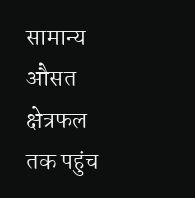सामान्य औसत क्षेत्रफल तक पहुंच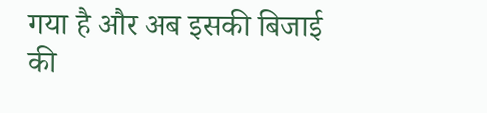गया है और अब इसकी बिजाई की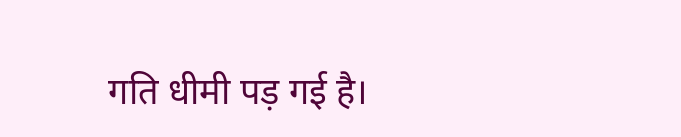गति धीमी पड़ गई है।